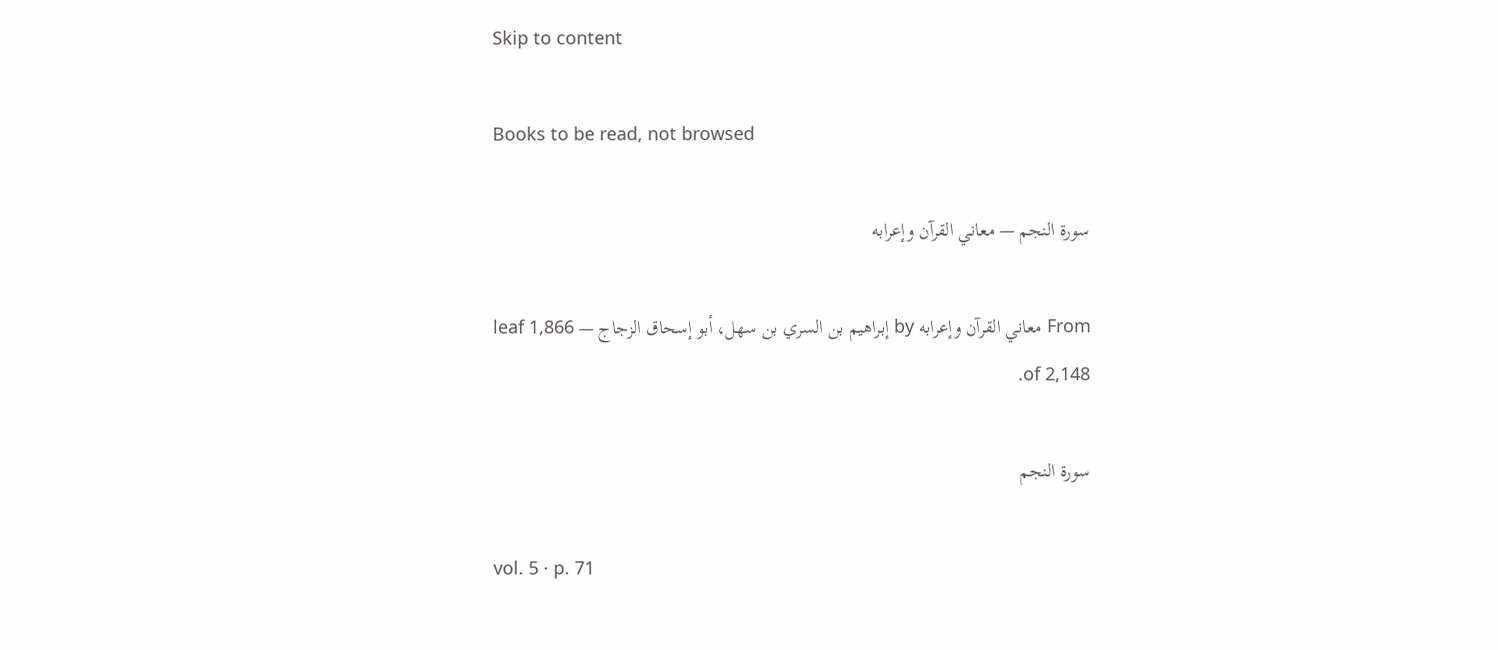Skip to content

Books to be read, not browsed

سورة النجم — معاني القرآن وإعرابه

From معاني القرآن وإعرابه by إبراهيم بن السري بن سهل، أبو إسحاق الزجاج — leaf 1,866 of 2,148.

سورة النجم

vol. 5 · p. 71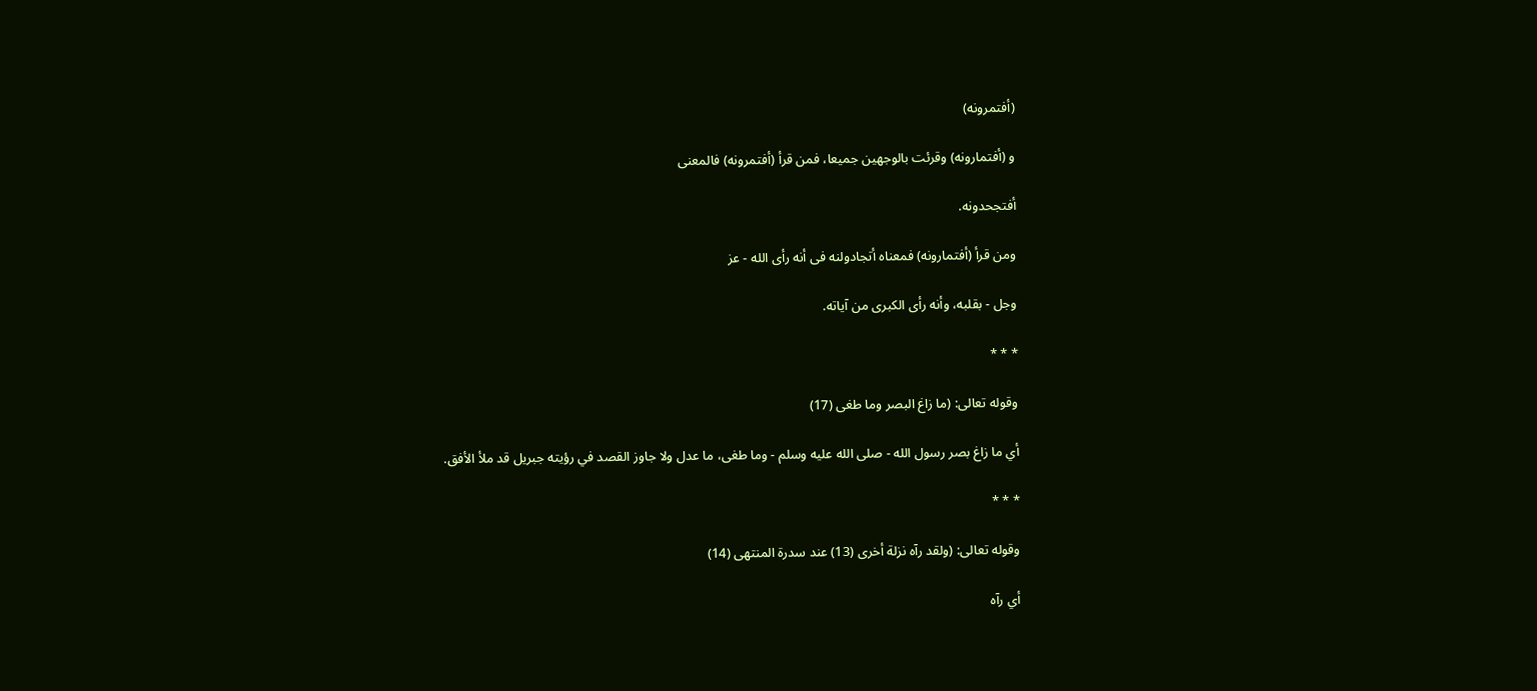(أفتمرونه)

و (أفتمارونه) وقرئت بالوجهين جميعا، فمن قرأ (أفتمرونه) فالمعنى

أفتجحدونه.

ومن قرأ (أفتمارونه) فمعناه أتجادولنه فى أنه رأى الله - عز

وجل - بقلبه، وأنه رأى الكبرى من آياته.

* * *

وقوله تعالى: (ما زاغ البصر وما طغى (17)

أي ما زاغ بصر رسول الله - صلى الله عليه وسلم - وما طغى، ما عدل ولا جاوز القصد في رؤيته جبريل قد ملأ الأفق.

* * *

وقوله تعالى: (ولقد رآه نزلة أخرى (13) عند سدرة المنتهى (14)

أي رآه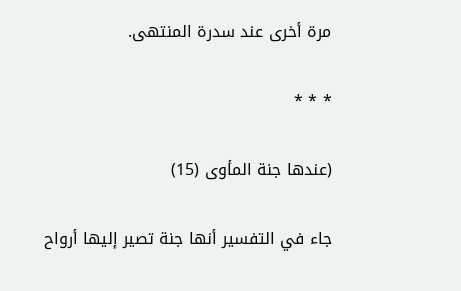مرة أخرى عند سدرة المنتهى.

* * *

(عندها جنة المأوى (15)

جاء في التفسير أنها جنة تصير إليها أرواح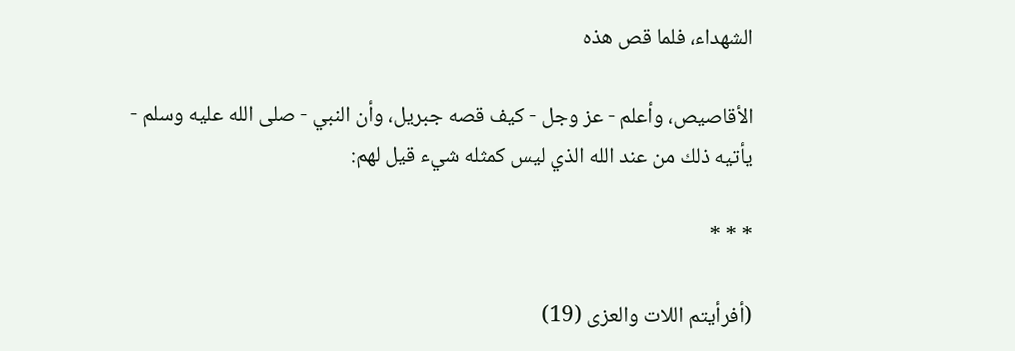الشهداء، فلما قص هذه

الأقاصيص، وأعلم - عز وجل - كيف قصه جبريل، وأن النبي - صلى الله عليه وسلم - يأتيه ذلك من عند الله الذي ليس كمثله شيء قيل لهم:

* * *

(أفرأيتم اللات والعزى (19)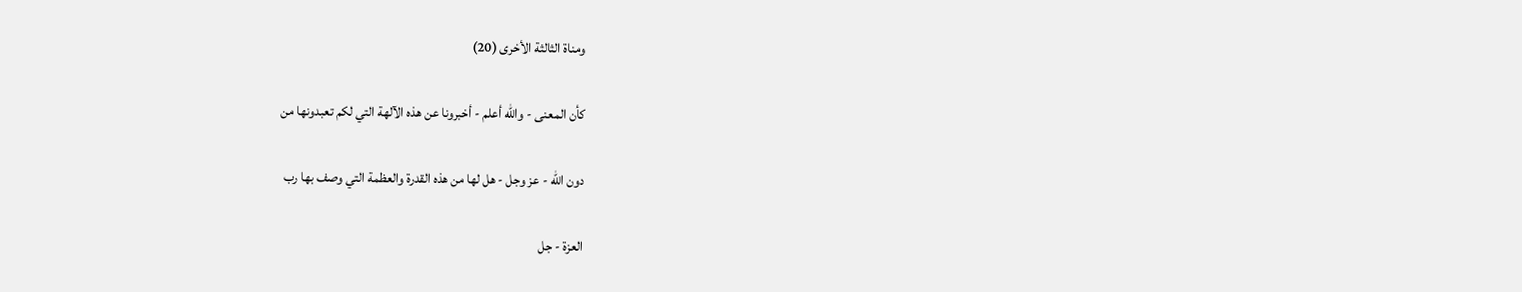ومناة الثالثة الأخرى (20)

كأن المعنى - والله أعلم - أخبرونا عن هذه الآلهة التي لكم تعبدونها من

دون الله - عز وجل - هل لها من هذه القدرة والعظمة التي وصف بها رب

العزة - جل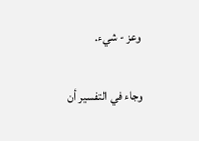وعز - شيء.

وجاء في التفسير أن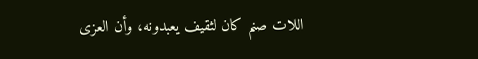اللات صنم كان لثقيف يعبدونه، وأن العزى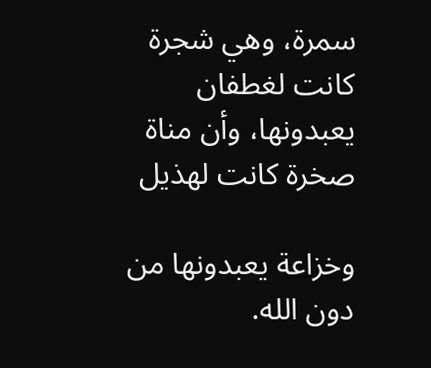سمرة، وهي شجرة كانت لغطفان يعبدونها، وأن مناة صخرة كانت لهذيل

وخزاعة يعبدونها من دون الله.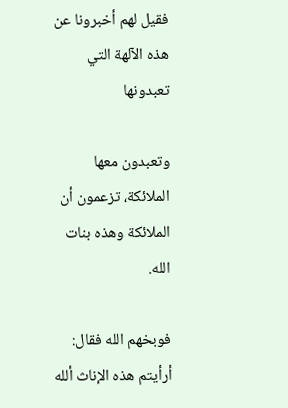فقيل لهم أخبرونا عن هذه الآلهة التي تعبدونها

وتعبدون معها الملائكة، تزعمون أن الملائكة وهذه بنات الله.

فوبخهم الله فقال: أرأيتم هذه الإناث ألله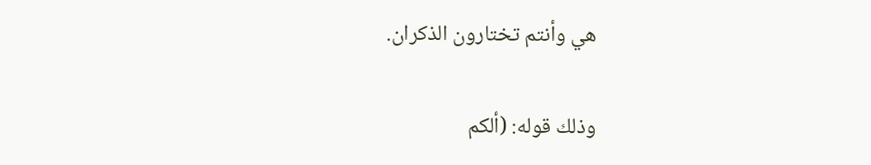هي وأنتم تختارون الذكران.

وذلك قوله: (ألكم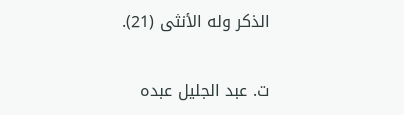الذكر وله الأنثى (21).

ت. عبد الجليل عبده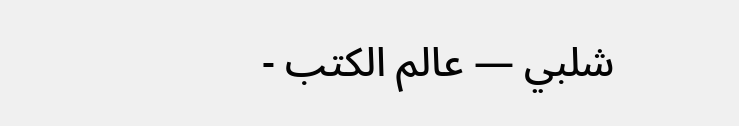شلبي — عالم الكتب -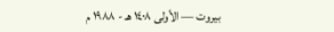بيروت — الأولى ١٤٠٨ هـ - ١٩٨٨ م